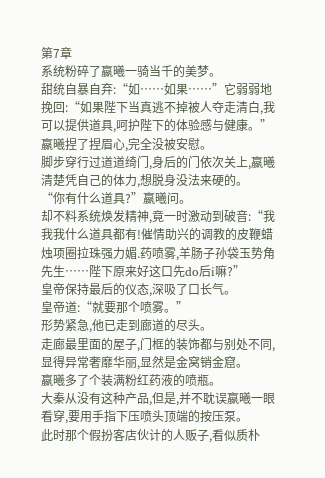第7章
系统粉碎了嬴曦一骑当千的美梦。
甜统自暴自弃:“如……如果……”它弱弱地挽回:“如果陛下当真逃不掉被人夺走清白,我可以提供道具,呵护陛下的体验感与健康。”
嬴曦捏了捏眉心,完全没被安慰。
脚步穿行过道道绮门,身后的门依次关上,嬴曦清楚凭自己的体力,想脱身没法来硬的。
“你有什么道具?”嬴曦问。
却不料系统焕发精神,竟一时激动到破音:“我我我什么道具都有!催情助兴的调教的皮鞭蜡烛项圈拉珠强力媚.药喷雾,羊肠子孙袋玉势角先生……陛下原来好这口先do后i嘛?”
皇帝保持最后的仪态,深吸了口长气。
皇帝道:“就要那个喷雾。”
形势紧急,他已走到廊道的尽头。
走廊最里面的屋子,门框的装饰都与别处不同,显得异常奢靡华丽,显然是金窝销金窟。
嬴曦多了个装满粉红药液的喷瓶。
大秦从没有这种产品,但是,并不耽误嬴曦一眼看穿,要用手指下压喷头顶端的按压泵。
此时那个假扮客店伙计的人贩子,看似质朴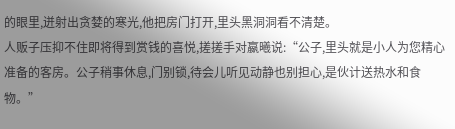的眼里,迸射出贪婪的寒光,他把房门打开,里头黑洞洞看不清楚。
人贩子压抑不住即将得到赏钱的喜悦,搓搓手对嬴曦说:“公子,里头就是小人为您精心准备的客房。公子稍事休息,门别锁,待会儿听见动静也别担心,是伙计送热水和食物。”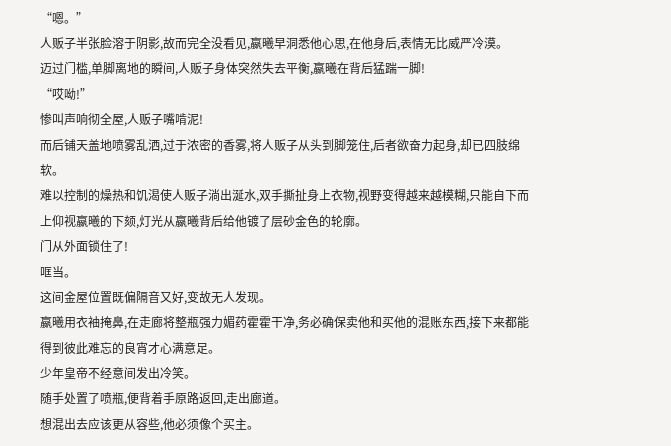“嗯。”
人贩子半张脸溶于阴影,故而完全没看见,嬴曦早洞悉他心思,在他身后,表情无比威严冷漠。
迈过门槛,单脚离地的瞬间,人贩子身体突然失去平衡,嬴曦在背后猛踹一脚!
“哎呦!”
惨叫声响彻全屋,人贩子嘴啃泥!
而后铺天盖地喷雾乱洒,过于浓密的香雾,将人贩子从头到脚笼住,后者欲奋力起身,却已四肢绵软。
难以控制的燥热和饥渴使人贩子淌出涎水,双手撕扯身上衣物,视野变得越来越模糊,只能自下而上仰视嬴曦的下颏,灯光从嬴曦背后给他镀了层砂金色的轮廓。
门从外面锁住了!
哐当。
这间金屋位置既偏隔音又好,变故无人发现。
嬴曦用衣袖掩鼻,在走廊将整瓶强力媚药霍霍干净,务必确保卖他和买他的混账东西,接下来都能得到彼此难忘的良宵才心满意足。
少年皇帝不经意间发出冷笑。
随手处置了喷瓶,便背着手原路返回,走出廊道。
想混出去应该更从容些,他必须像个买主。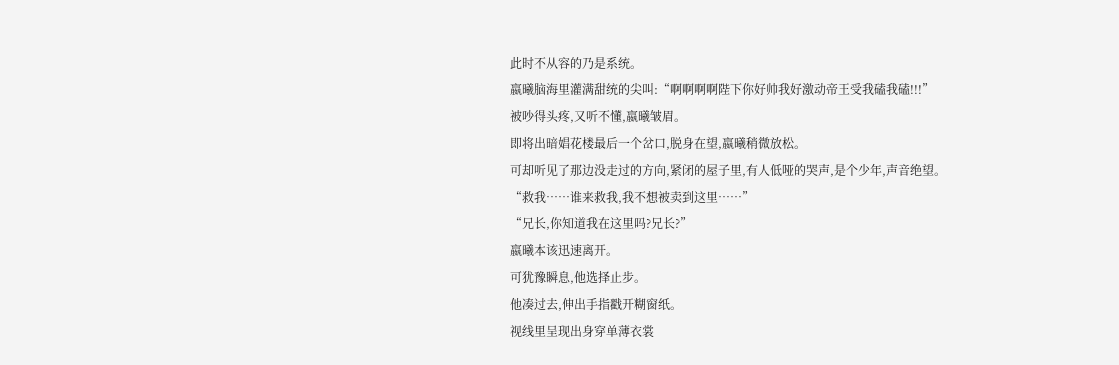此时不从容的乃是系统。
嬴曦脑海里灌满甜统的尖叫:“啊啊啊啊陛下你好帅我好激动帝王受我磕我磕!!!”
被吵得头疼,又听不懂,嬴曦皱眉。
即将出暗娼花楼最后一个岔口,脱身在望,嬴曦稍微放松。
可却听见了那边没走过的方向,紧闭的屋子里,有人低哑的哭声,是个少年,声音绝望。
“救我……谁来救我,我不想被卖到这里……”
“兄长,你知道我在这里吗?兄长?”
嬴曦本该迅速离开。
可犹豫瞬息,他选择止步。
他凑过去,伸出手指戳开糊窗纸。
视线里呈现出身穿单薄衣裳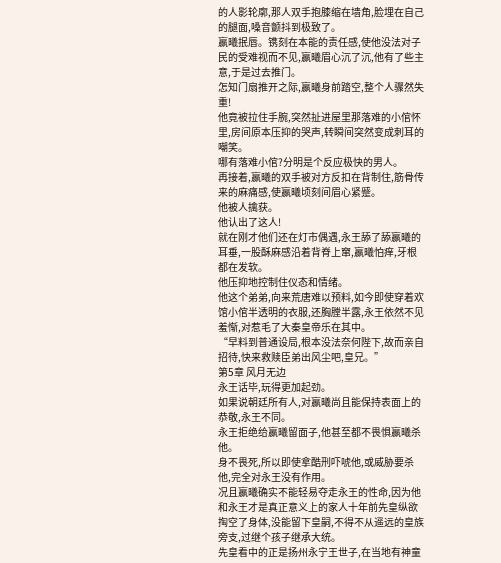的人影轮廓,那人双手抱膝缩在墙角,脸埋在自己的腿面,嗓音颤抖到极致了。
嬴曦抿唇。镌刻在本能的责任感,使他没法对子民的受难视而不见,嬴曦眉心沉了沉,他有了些主意,于是过去推门。
怎知门扇推开之际,嬴曦身前踏空,整个人骤然失重!
他竟被拉住手腕,突然扯进屋里那落难的小倌怀里,房间原本压抑的哭声,转瞬间突然变成刺耳的嘲笑。
哪有落难小倌?分明是个反应极快的男人。
再接着,嬴曦的双手被对方反扣在背制住,筋骨传来的麻痛感,使嬴曦顷刻间眉心紧蹙。
他被人擒获。
他认出了这人!
就在刚才他们还在灯市偶遇,永王舔了舔嬴曦的耳垂,一股酥麻感沿着背脊上窜,嬴曦怕痒,牙根都在发软。
他压抑地控制住仪态和情绪。
他这个弟弟,向来荒唐难以预料,如今即使穿着欢馆小倌半透明的衣服,还胸膛半露,永王依然不见羞惭,对惹毛了大秦皇帝乐在其中。
“早料到普通设局,根本没法奈何陛下,故而亲自招待,快来救赎臣弟出风尘吧,皇兄。”
第5章 风月无边
永王话毕,玩得更加起劲。
如果说朝廷所有人,对嬴曦尚且能保持表面上的恭敬,永王不同。
永王拒绝给嬴曦留面子,他甚至都不畏惧嬴曦杀他。
身不畏死,所以即使拿酷刑吓唬他,或威胁要杀他,完全对永王没有作用。
况且嬴曦确实不能轻易夺走永王的性命,因为他和永王才是真正意义上的家人十年前先皇纵欲掏空了身体,没能留下皇嗣,不得不从遥远的皇族旁支,过继个孩子继承大统。
先皇看中的正是扬州永宁王世子,在当地有神童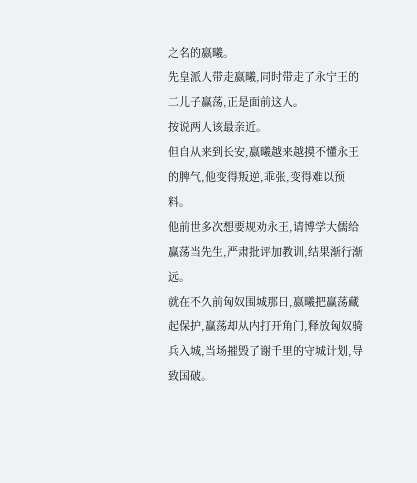之名的嬴曦。
先皇派人带走嬴曦,同时带走了永宁王的二儿子赢荡,正是面前这人。
按说两人该最亲近。
但自从来到长安,嬴曦越来越摸不懂永王的脾气,他变得叛逆,乖张,变得难以预料。
他前世多次想要规劝永王,请博学大儒给赢荡当先生,严肃批评加教训,结果渐行渐远。
就在不久前匈奴围城那日,嬴曦把赢荡藏起保护,赢荡却从内打开角门,释放匈奴骑兵入城,当场摧毁了谢千里的守城计划,导致国破。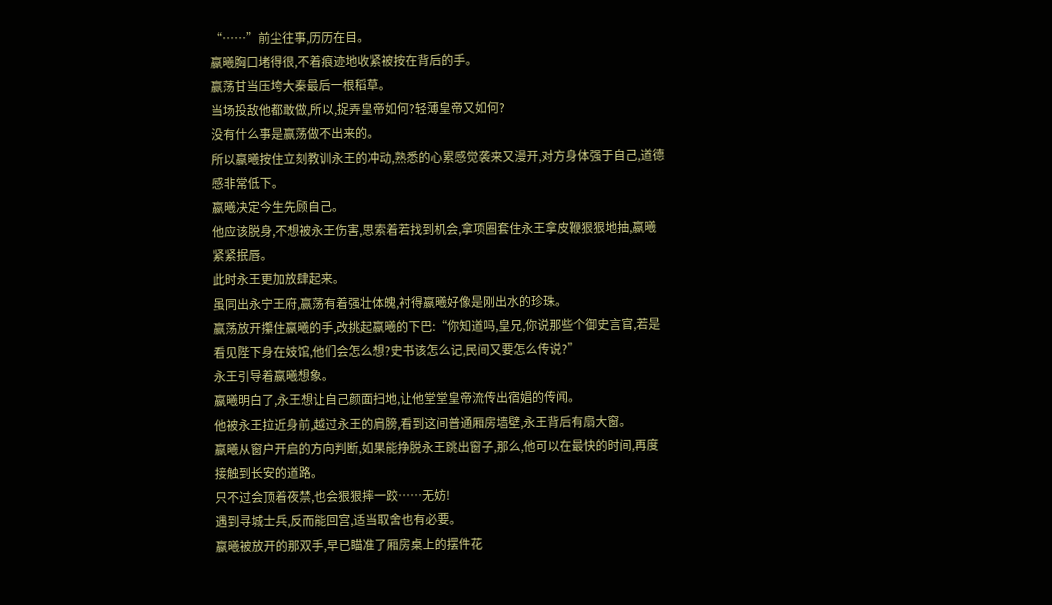“……”前尘往事,历历在目。
嬴曦胸口堵得很,不着痕迹地收紧被按在背后的手。
赢荡甘当压垮大秦最后一根稻草。
当场投敌他都敢做,所以,捉弄皇帝如何?轻薄皇帝又如何?
没有什么事是赢荡做不出来的。
所以嬴曦按住立刻教训永王的冲动,熟悉的心累感觉袭来又漫开,对方身体强于自己,道德感非常低下。
嬴曦决定今生先顾自己。
他应该脱身,不想被永王伤害,思索着若找到机会,拿项圈套住永王拿皮鞭狠狠地抽,嬴曦紧紧抿唇。
此时永王更加放肆起来。
虽同出永宁王府,赢荡有着强壮体魄,衬得嬴曦好像是刚出水的珍珠。
赢荡放开攥住嬴曦的手,改挑起嬴曦的下巴:“你知道吗,皇兄,你说那些个御史言官,若是看见陛下身在妓馆,他们会怎么想?史书该怎么记,民间又要怎么传说?”
永王引导着嬴曦想象。
嬴曦明白了,永王想让自己颜面扫地,让他堂堂皇帝流传出宿娼的传闻。
他被永王拉近身前,越过永王的肩膀,看到这间普通厢房墙壁,永王背后有扇大窗。
嬴曦从窗户开启的方向判断,如果能挣脱永王跳出窗子,那么,他可以在最快的时间,再度接触到长安的道路。
只不过会顶着夜禁,也会狠狠摔一跤……无妨!
遇到寻城士兵,反而能回宫,适当取舍也有必要。
嬴曦被放开的那双手,早已瞄准了厢房桌上的摆件花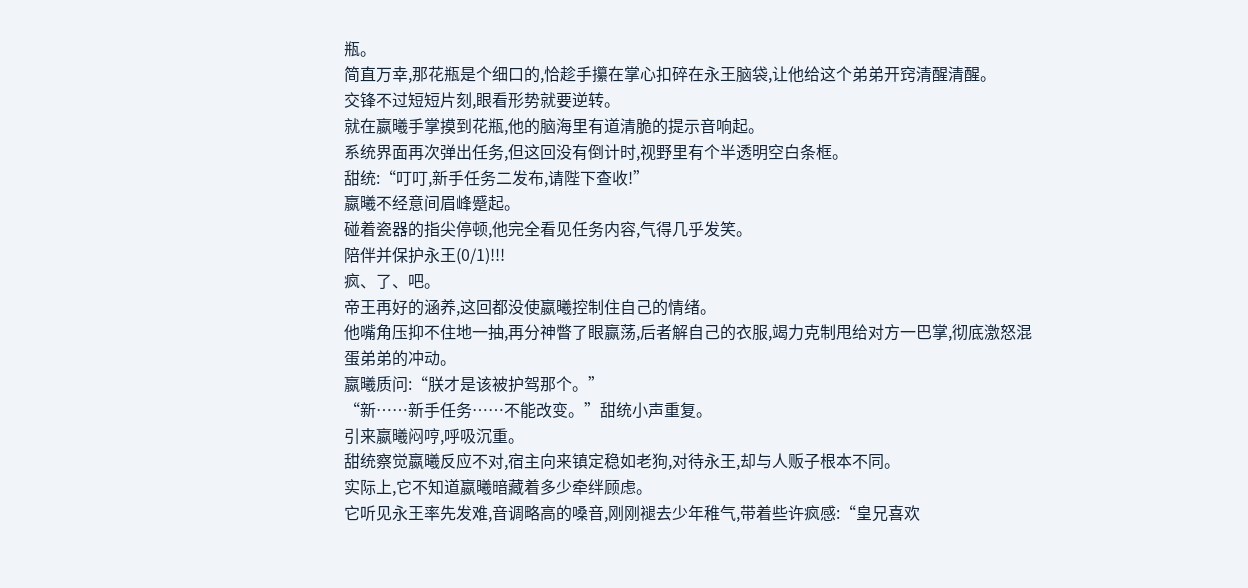瓶。
简直万幸,那花瓶是个细口的,恰趁手攥在掌心扣碎在永王脑袋,让他给这个弟弟开窍清醒清醒。
交锋不过短短片刻,眼看形势就要逆转。
就在嬴曦手掌摸到花瓶,他的脑海里有道清脆的提示音响起。
系统界面再次弹出任务,但这回没有倒计时,视野里有个半透明空白条框。
甜统:“叮叮,新手任务二发布,请陛下查收!”
嬴曦不经意间眉峰蹙起。
碰着瓷器的指尖停顿,他完全看见任务内容,气得几乎发笑。
陪伴并保护永王(0/1)!!!
疯、了、吧。
帝王再好的涵养,这回都没使嬴曦控制住自己的情绪。
他嘴角压抑不住地一抽,再分神瞥了眼赢荡,后者解自己的衣服,竭力克制甩给对方一巴掌,彻底激怒混蛋弟弟的冲动。
嬴曦质问:“朕才是该被护驾那个。”
“新……新手任务……不能改变。”甜统小声重复。
引来嬴曦闷哼,呼吸沉重。
甜统察觉嬴曦反应不对,宿主向来镇定稳如老狗,对待永王,却与人贩子根本不同。
实际上,它不知道嬴曦暗藏着多少牵绊顾虑。
它听见永王率先发难,音调略高的嗓音,刚刚褪去少年稚气,带着些许疯感:“皇兄喜欢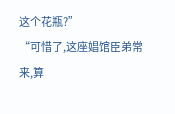这个花瓶?”
“可惜了,这座娼馆臣弟常来,算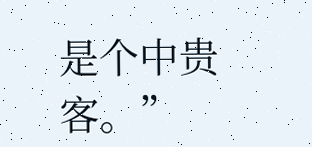是个中贵客。”